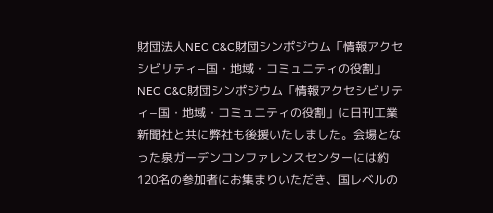財団法人NEC C&C財団シンポジウム「情報アクセシビリティ−国・地域・コミュニティの役割」
NEC C&C財団シンポジウム「情報アクセシビリティ−国・地域・コミュニティの役割」に日刊工業新聞社と共に弊社も後援いたしました。会場となった泉ガーデンコンファレンスセンターには約120名の参加者にお集まりいただき、国レベルの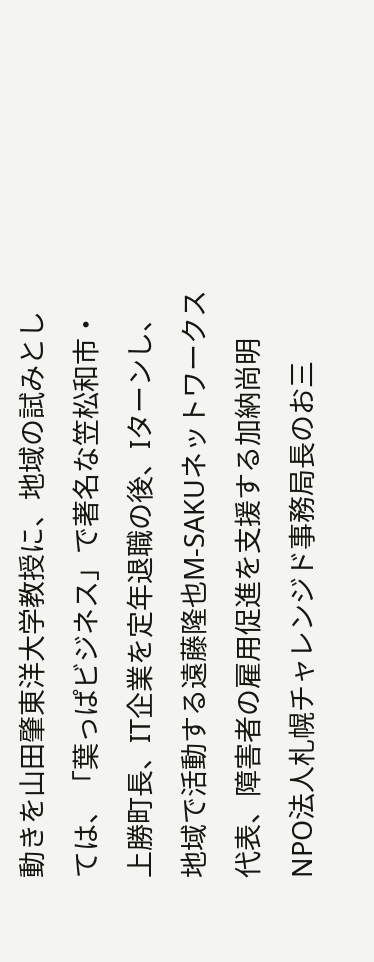動きを山田肇東洋大学教授に、地域の試みとしては、「葉っぱビジネス」で著名な笠松和市・上勝町長、IT企業を定年退職の後、Iターンし、地域で活動する遠藤隆也M-SAKUネットワークス代表、障害者の雇用促進を支援する加納尚明NPO法人札幌チャレンジド事務局長のお三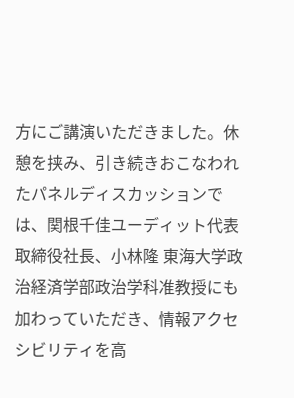方にご講演いただきました。休憩を挟み、引き続きおこなわれたパネルディスカッションでは、関根千佳ユーディット代表取締役社長、小林隆 東海大学政治経済学部政治学科准教授にも加わっていただき、情報アクセシビリティを高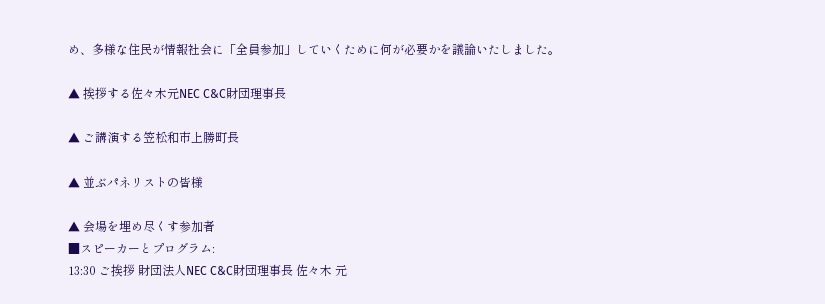め、多様な住民が情報社会に「全員参加」していくために何が必要かを議論いたしました。

▲ 挨拶する佐々木元NEC C&C財団理事長

▲ ご講演する笠松和市上勝町長

▲ 並ぶパネリストの皆様

▲ 会場を埋め尽くす参加者
■スピーカーとプログラム:
13:30 ご挨拶 財団法人NEC C&C財団理事長 佐々木 元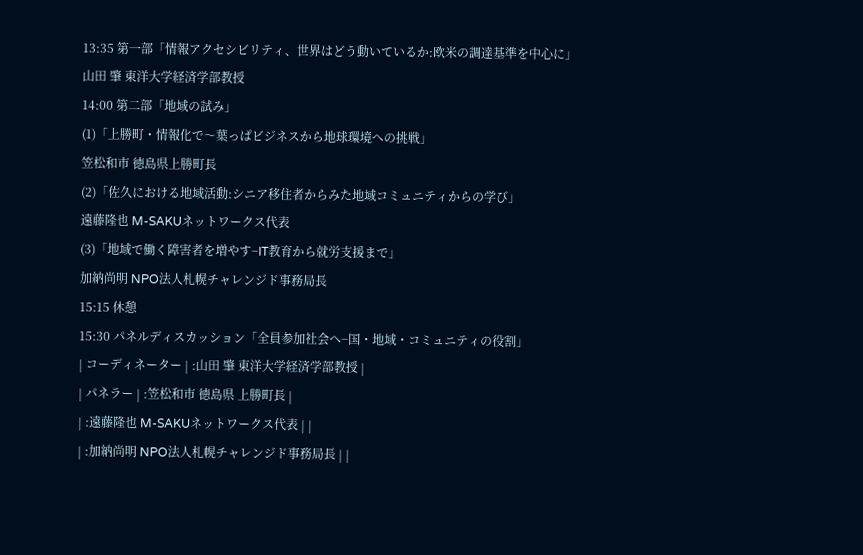13:35 第一部「情報アクセシビリティ、世界はどう動いているか:欧米の調達基準を中心に」
山田 肇 東洋大学経済学部教授
14:00 第二部「地域の試み」
(1)「上勝町・情報化で〜葉っぱビジネスから地球環境への挑戦」
笠松和市 徳島県上勝町長
(2)「佐久における地域活動:シニア移住者からみた地域コミュニティからの学び」
遠藤隆也 M-SAKUネットワークス代表
(3)「地域で働く障害者を増やす−IT教育から就労支援まで」
加納尚明 NPO法人札幌チャレンジド事務局長
15:15 休憩
15:30 パネルディスカッション「全員参加社会へ−国・地域・コミュニティの役割」
| コーディネーター | :山田 肇 東洋大学経済学部教授 |
| パネラー | :笠松和市 徳島県 上勝町長 |
| :遠藤隆也 M-SAKUネットワークス代表 | |
| :加納尚明 NPO法人札幌チャレンジド事務局長 | |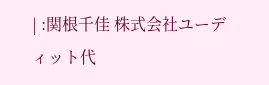| :関根千佳 株式会社ユーディット代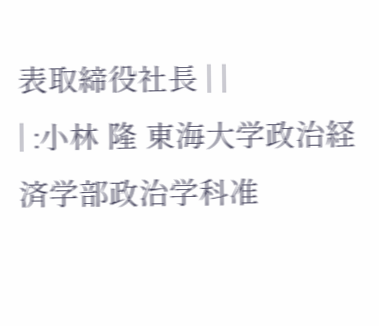表取締役社長 | |
| :小林 隆 東海大学政治経済学部政治学科准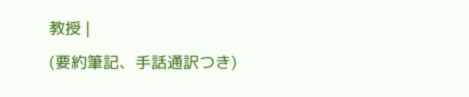教授 |
(要約筆記、手話通訳つき)